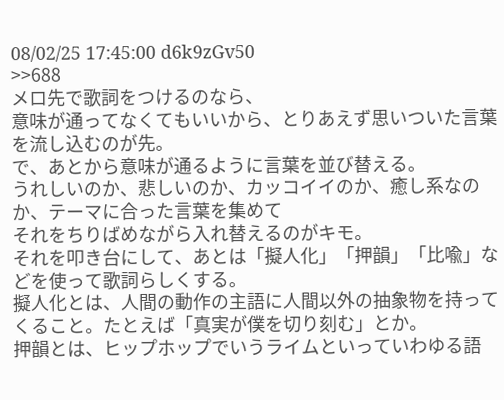08/02/25 17:45:00 d6k9zGv50
>>688
メロ先で歌詞をつけるのなら、
意味が通ってなくてもいいから、とりあえず思いついた言葉を流し込むのが先。
で、あとから意味が通るように言葉を並び替える。
うれしいのか、悲しいのか、カッコイイのか、癒し系なのか、テーマに合った言葉を集めて
それをちりばめながら入れ替えるのがキモ。
それを叩き台にして、あとは「擬人化」「押韻」「比喩」などを使って歌詞らしくする。
擬人化とは、人間の動作の主語に人間以外の抽象物を持ってくること。たとえば「真実が僕を切り刻む」とか。
押韻とは、ヒップホップでいうライムといっていわゆる語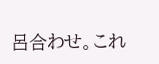呂合わせ。これ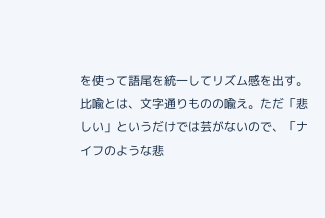を使って語尾を統一してリズム感を出す。
比喩とは、文字通りものの喩え。ただ「悲しい」というだけでは芸がないので、「ナイフのような悲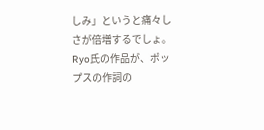しみ」というと痛々しさが倍増するでしょ。
Ryo氏の作品が、ポップスの作詞の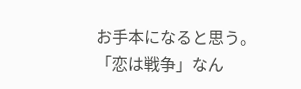お手本になると思う。
「恋は戦争」なん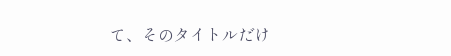て、そのタイトルだけ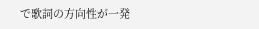で歌詞の方向性が一発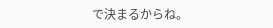で決まるからね。